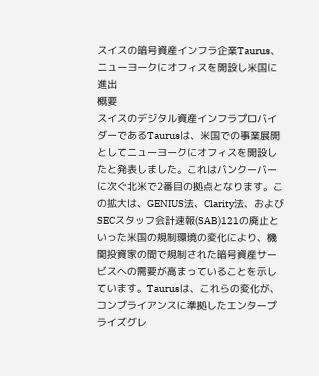スイスの暗号資産インフラ企業Taurus、ニューヨークにオフィスを開設し米国に進出
概要
スイスのデジタル資産インフラプロバイダーであるTaurusは、米国での事業展開としてニューヨークにオフィスを開設したと発表しました。これはバンクーバーに次ぐ北米で2番目の拠点となります。この拡大は、GENIUS法、Clarity法、およびSECスタッフ会計速報(SAB)121の廃止といった米国の規制環境の変化により、機関投資家の間で規制された暗号資産サービスへの需要が高まっていることを示しています。Taurusは、これらの変化が、コンプライアンスに準拠したエンタープライズグレ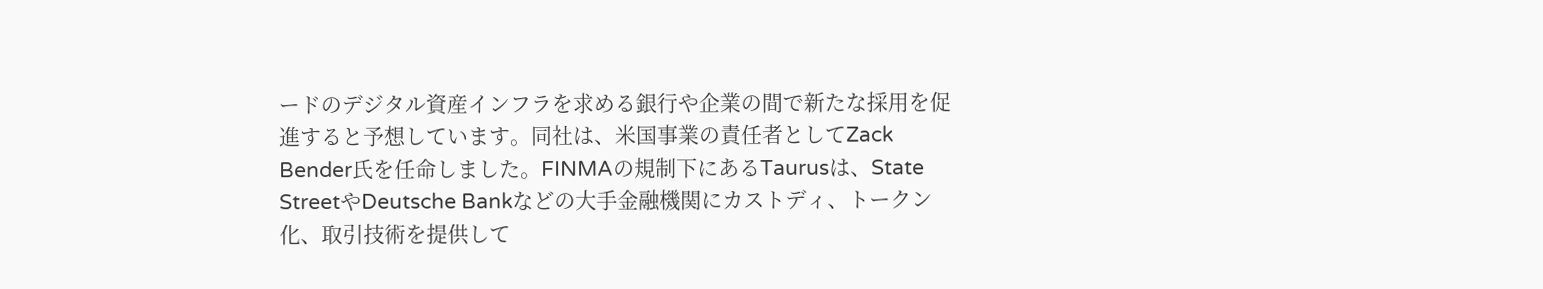ードのデジタル資産インフラを求める銀行や企業の間で新たな採用を促進すると予想しています。同社は、米国事業の責任者としてZack Bender氏を任命しました。FINMAの規制下にあるTaurusは、State StreetやDeutsche Bankなどの大手金融機関にカストディ、トークン化、取引技術を提供して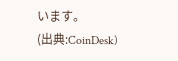います。
(出典:CoinDesk)